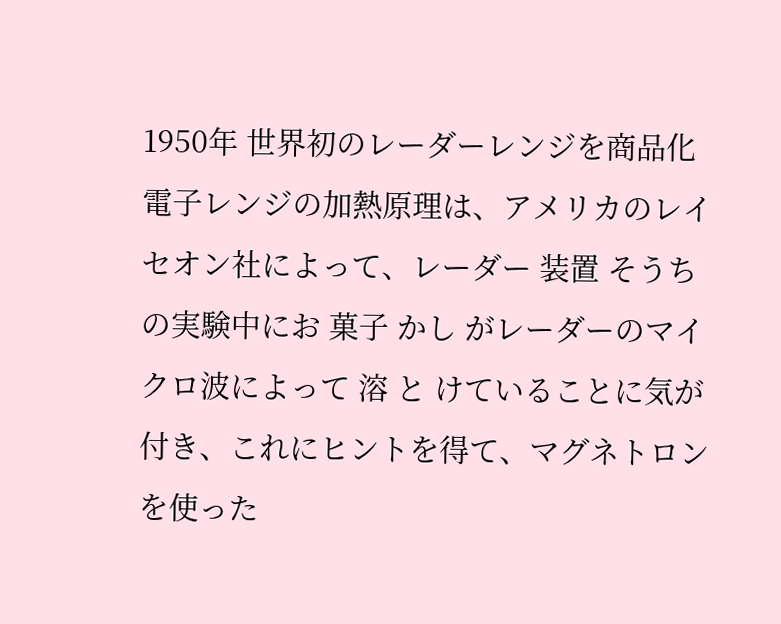1950年 世界初のレーダーレンジを商品化 電子レンジの加熱原理は、アメリカのレイセオン社によって、レーダー 装置 そうち の実験中にお 菓子 かし がレーダーのマイクロ波によって 溶 と けていることに気が付き、これにヒントを得て、マグネトロンを使った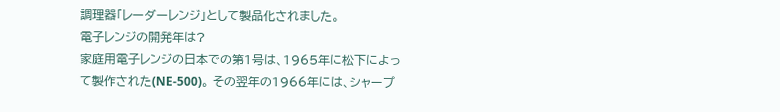調理器「レーダーレンジ」として製品化されました。
電子レンジの開発年は?
家庭用電子レンジの日本での第1号は、1965年に松下によって製作された(NE-500)。 その翌年の1966年には、シャープ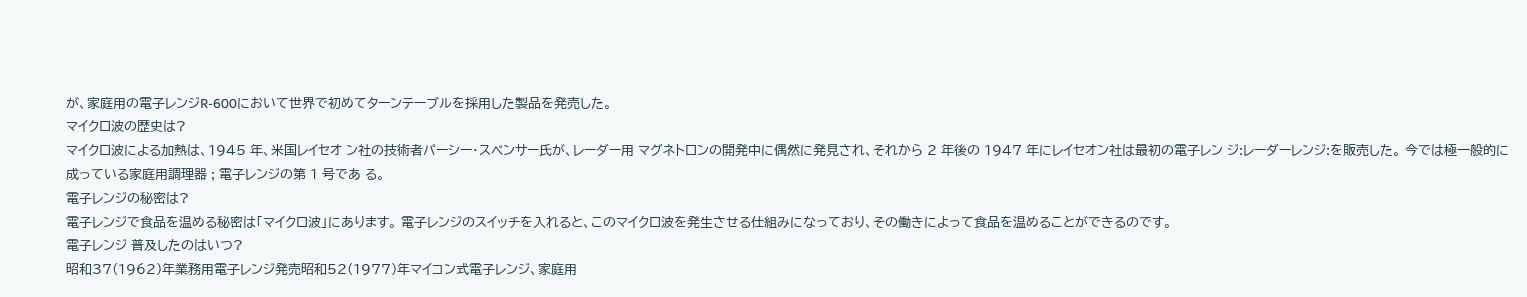が、家庭用の電子レンジR-600において世界で初めてターンテーブルを採用した製品を発売した。
マイクロ波の歴史は?
マイクロ波による加熱は、1945 年、米国レイセオ ン社の技術者パーシー・スペンサー氏が、レーダー用 マグネトロンの開発中に偶然に発見され、それから 2 年後の 1947 年にレイセオン社は最初の電子レン ジ:レーダーレンジ:を販売した。 今では極一般的に 成っている家庭用調理器 ; 電子レンジの第 1 号であ る。
電子レンジの秘密は?
電子レンジで食品を温める秘密は「マイクロ波」にあります。 電子レンジのスイッチを入れると、このマイクロ波を発生させる仕組みになっており、その働きによって食品を温めることができるのです。
電子レンジ 普及したのはいつ?
昭和37(1962)年業務用電子レンジ発売昭和52(1977)年マイコン式電子レンジ、家庭用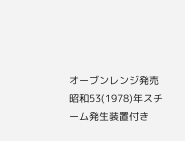オーブンレンジ発売昭和53(1978)年スチーム発生装置付き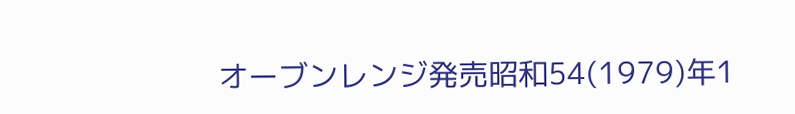オーブンレンジ発売昭和54(1979)年1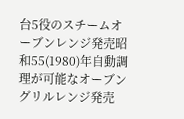台5役のスチームオーブンレンジ発売昭和55(1980)年自動調理が可能なオーブングリルレンジ発売